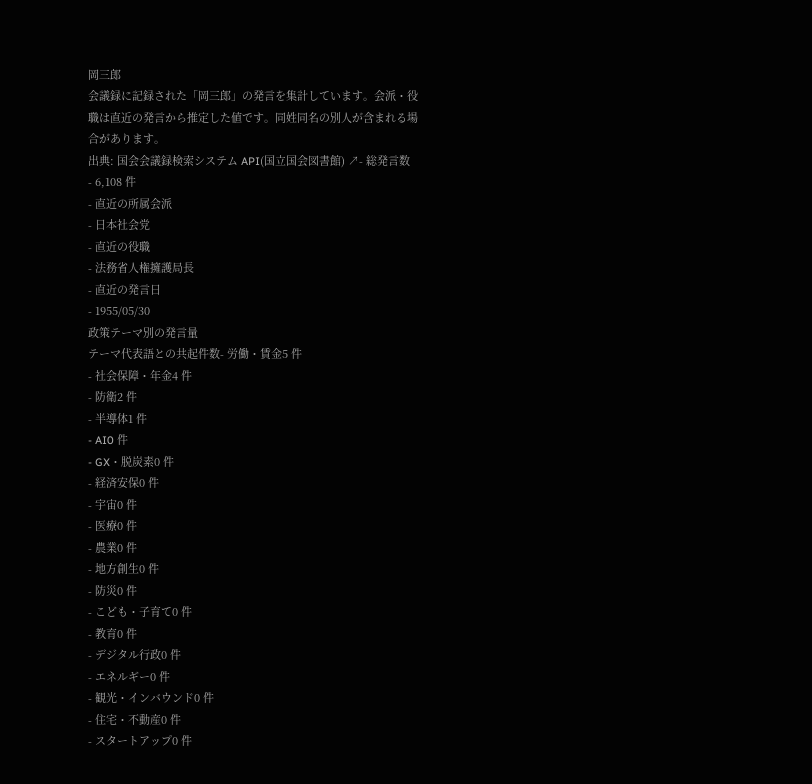岡三郎
会議録に記録された「岡三郎」の発言を集計しています。会派・役職は直近の発言から推定した値です。同姓同名の別人が含まれる場合があります。
出典: 国会会議録検索システム API(国立国会図書館) ↗- 総発言数
- 6,108 件
- 直近の所属会派
- 日本社会党
- 直近の役職
- 法務省人権擁護局長
- 直近の発言日
- 1955/05/30
政策テーマ別の発言量
テーマ代表語との共起件数- 労働・賃金5 件
- 社会保障・年金4 件
- 防衛2 件
- 半導体1 件
- AI0 件
- GX・脱炭素0 件
- 経済安保0 件
- 宇宙0 件
- 医療0 件
- 農業0 件
- 地方創生0 件
- 防災0 件
- こども・子育て0 件
- 教育0 件
- デジタル行政0 件
- エネルギー0 件
- 観光・インバウンド0 件
- 住宅・不動産0 件
- スタートアップ0 件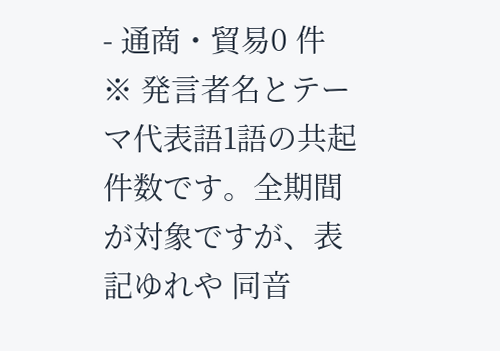- 通商・貿易0 件
※ 発言者名とテーマ代表語1語の共起件数です。全期間が対象ですが、表記ゆれや 同音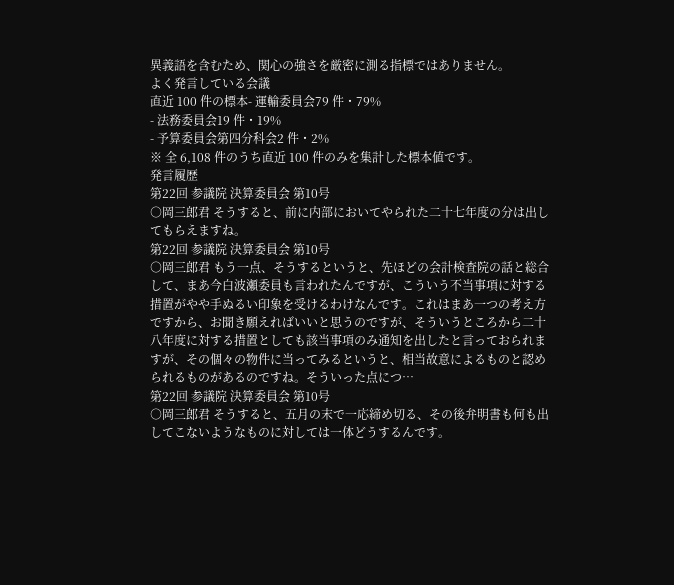異義語を含むため、関心の強さを厳密に測る指標ではありません。
よく発言している会議
直近 100 件の標本- 運輸委員会79 件・79%
- 法務委員会19 件・19%
- 予算委員会第四分科会2 件・2%
※ 全 6,108 件のうち直近 100 件のみを集計した標本値です。
発言履歴
第22回 参議院 決算委員会 第10号
○岡三郎君 そうすると、前に内部においてやられた二十七年度の分は出してもらえますね。
第22回 参議院 決算委員会 第10号
○岡三郎君 もう一点、そうするというと、先ほどの会計検査院の話と総合して、まあ今白波瀬委員も言われたんですが、こういう不当事項に対する措置がやや手ぬるい印象を受けるわけなんです。これはまあ一つの考え方ですから、お聞き願えればいいと思うのですが、そういうところから二十八年度に対する措置としても該当事項のみ通知を出したと言っておられますが、その個々の物件に当ってみるというと、相当故意によるものと認められるものがあるのですね。そういった点につ…
第22回 参議院 決算委員会 第10号
○岡三郎君 そうすると、五月の末で一応締め切る、その後弁明書も何も出してこないようなものに対しては一体どうするんです。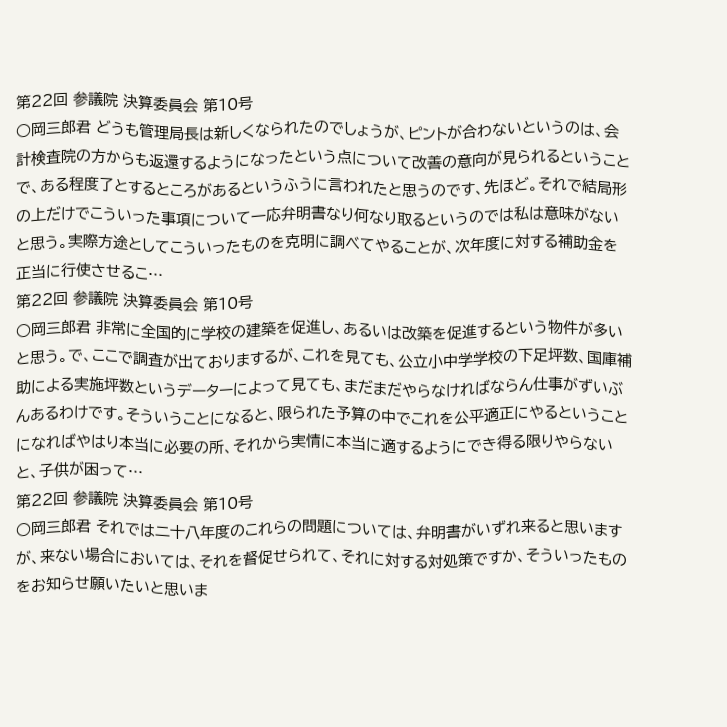第22回 参議院 決算委員会 第10号
○岡三郎君 どうも管理局長は新しくなられたのでしょうが、ピントが合わないというのは、会計検査院の方からも返還するようになったという点について改善の意向が見られるということで、ある程度了とするところがあるというふうに言われたと思うのです、先ほど。それで結局形の上だけでこういった事項について一応弁明書なり何なり取るというのでは私は意味がないと思う。実際方途としてこういったものを克明に調べてやることが、次年度に対する補助金を正当に行使させるこ…
第22回 参議院 決算委員会 第10号
○岡三郎君 非常に全国的に学校の建築を促進し、あるいは改築を促進するという物件が多いと思う。で、ここで調査が出ておりまするが、これを見ても、公立小中学学校の下足坪数、国庫補助による実施坪数というデーターによって見ても、まだまだやらなければならん仕事がずいぶんあるわけです。そういうことになると、限られた予算の中でこれを公平適正にやるということになればやはり本当に必要の所、それから実情に本当に適するようにでき得る限りやらないと、子供が困って…
第22回 参議院 決算委員会 第10号
○岡三郎君 それでは二十八年度のこれらの問題については、弁明書がいずれ来ると思いますが、来ない場合においては、それを督促せられて、それに対する対処策ですか、そういったものをお知らせ願いたいと思いま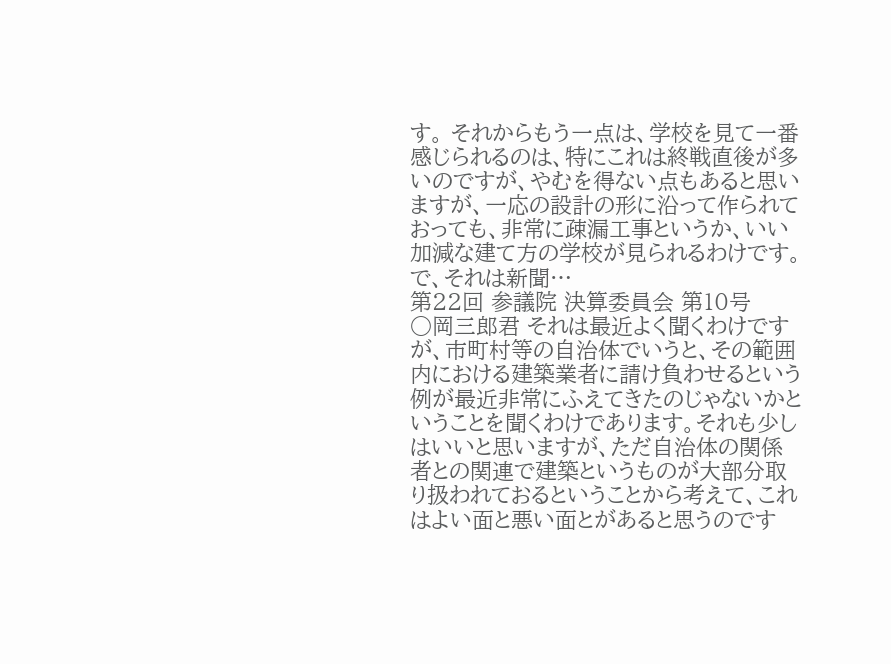す。 それからもう一点は、学校を見て一番感じられるのは、特にこれは終戦直後が多いのですが、やむを得ない点もあると思いますが、一応の設計の形に沿って作られておっても、非常に疎漏工事というか、いい加減な建て方の学校が見られるわけです。で、それは新聞…
第22回 参議院 決算委員会 第10号
○岡三郎君 それは最近よく聞くわけですが、市町村等の自治体でいうと、その範囲内における建築業者に請け負わせるという例が最近非常にふえてきたのじゃないかということを聞くわけであります。それも少しはいいと思いますが、ただ自治体の関係者との関連で建築というものが大部分取り扱われておるということから考えて、これはよい面と悪い面とがあると思うのです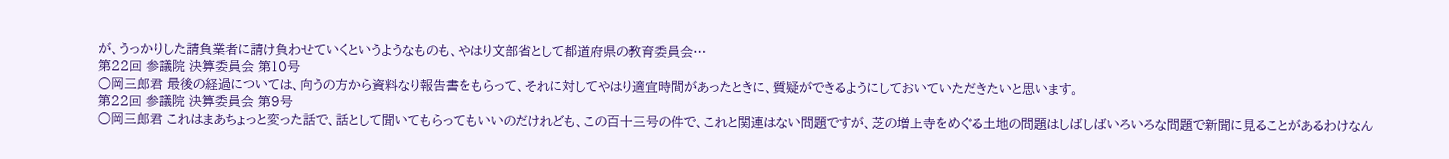が、うっかりした請負業者に請け負わせていくというようなものも、やはり文部省として都道府県の教育委員会…
第22回 参議院 決算委員会 第10号
○岡三郎君 最後の経過については、向うの方から資料なり報告書をもらって、それに対してやはり適宜時間があったときに、質疑ができるようにしておいていただきたいと思います。
第22回 参議院 決算委員会 第9号
○岡三郎君 これはまあちょっと変った話で、話として聞いてもらってもいいのだけれども、この百十三号の件で、これと関連はない問題ですが、芝の増上寺をめぐる土地の問題はしばしばいろいろな問題で新聞に見ることがあるわけなん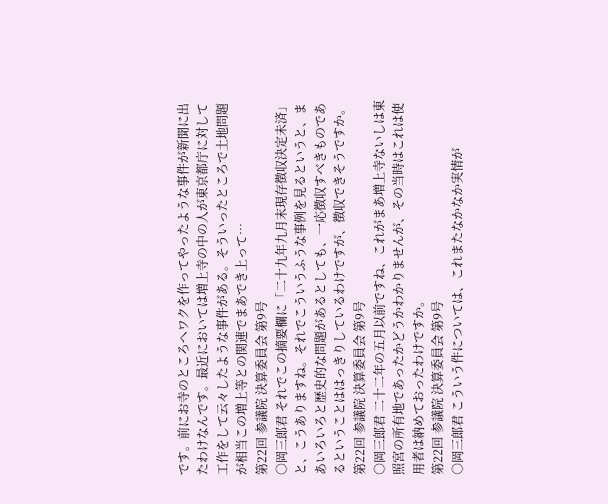です。前にお寺のところへワクを作ってやったような事件が新聞に出たわけなんです。最近においては増上寺の中の人が東京都庁に対して工作をして云々したような事件がある。そういったところで土地問題が相当この増上等との関連でまあでき上って…
第22回 参議院 決算委員会 第9号
○岡三郎君 それでこの摘要欄に「二十九年九月末現存徴収決定未済」と、こうありますね。それでこういうふうな事例を見るというと、まあいろいろと歴史的な問題があるとしても、一応徴収すべきものであるということははっきりしているわけですが、徴収できそうですか。
第22回 参議院 決算委員会 第9号
○岡三郎君 二十二年の五月以前ですね、これがまあ増上寺ないしは東照宮の所有地であったかどうかわかりませんが、その当時はこれは使用者は納めておったわけですか。
第22回 参議院 決算委員会 第9号
○岡三郎君 こういう件については、これまたなかなか実情が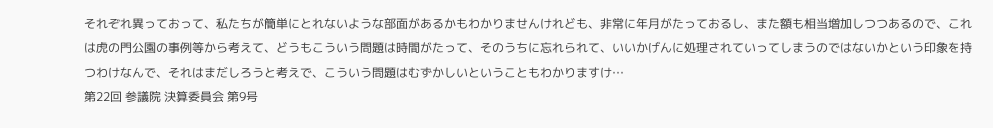それぞれ異っておって、私たちが簡単にとれないような部面があるかもわかりませんけれども、非常に年月がたっておるし、また額も相当増加しつつあるので、これは虎の門公園の事例等から考えて、どうもこういう問題は時間がたって、そのうちに忘れられて、いいかげんに処理されていってしまうのではないかという印象を持つわけなんで、それはまだしろうと考えで、こういう問題はむずかしいということもわかりますけ…
第22回 参議院 決算委員会 第9号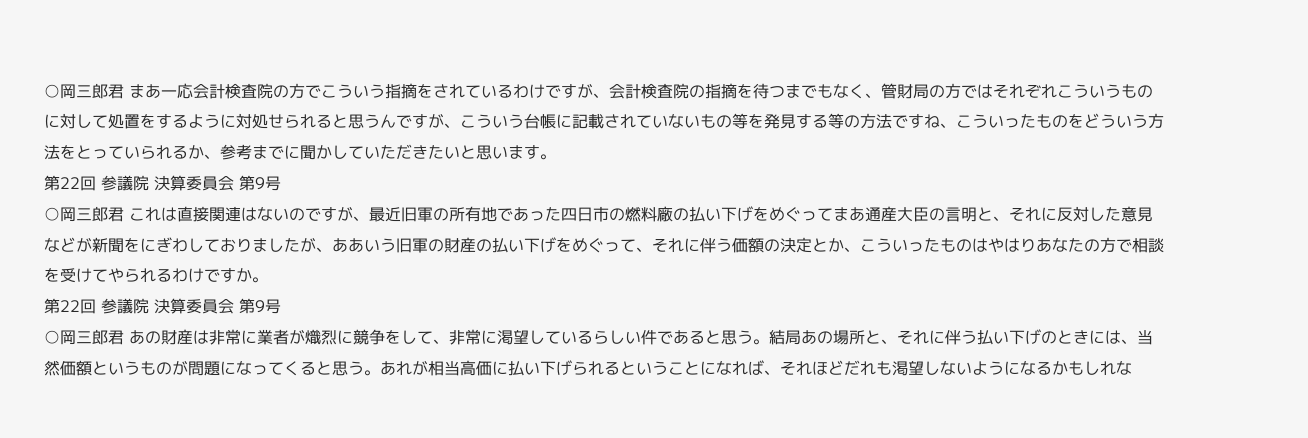○岡三郎君 まあ一応会計検査院の方でこういう指摘をされているわけですが、会計検査院の指摘を待つまでもなく、管財局の方ではそれぞれこういうものに対して処置をするように対処せられると思うんですが、こういう台帳に記載されていないもの等を発見する等の方法ですね、こういったものをどういう方法をとっていられるか、参考までに聞かしていただきたいと思います。
第22回 参議院 決算委員会 第9号
○岡三郎君 これは直接関連はないのですが、最近旧軍の所有地であった四日市の燃料廠の払い下げをめぐってまあ通産大臣の言明と、それに反対した意見などが新聞をにぎわしておりましたが、ああいう旧軍の財産の払い下げをめぐって、それに伴う価額の決定とか、こういったものはやはりあなたの方で相談を受けてやられるわけですか。
第22回 参議院 決算委員会 第9号
○岡三郎君 あの財産は非常に業者が熾烈に競争をして、非常に渇望しているらしい件であると思う。結局あの場所と、それに伴う払い下げのときには、当然価額というものが問題になってくると思う。あれが相当高価に払い下げられるということになれば、それほどだれも渇望しないようになるかもしれな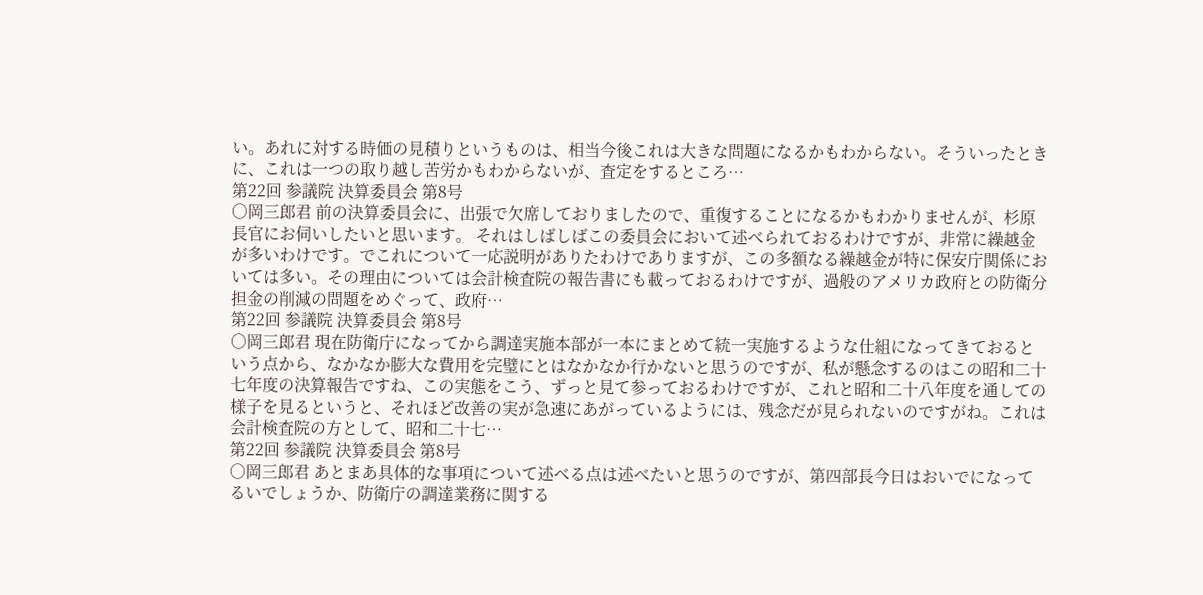い。あれに対する時価の見積りというものは、相当今後これは大きな問題になるかもわからない。そういったときに、これは一つの取り越し苦労かもわからないが、査定をするところ…
第22回 参議院 決算委員会 第8号
○岡三郎君 前の決算委員会に、出張で欠席しておりましたので、重復することになるかもわかりませんが、杉原長官にお伺いしたいと思います。 それはしばしばこの委員会において述べられておるわけですが、非常に繰越金が多いわけです。でこれについて一応説明がありたわけでありますが、この多額なる繰越金が特に保安庁関係においては多い。その理由については会計検査院の報告書にも載っておるわけですが、過般のアメリカ政府との防衛分担金の削減の問題をめぐって、政府…
第22回 参議院 決算委員会 第8号
○岡三郎君 現在防衛庁になってから調達実施本部が一本にまとめて統一実施するような仕組になってきておるという点から、なかなか膨大な費用を完璧にとはなかなか行かないと思うのですが、私が懸念するのはこの昭和二十七年度の決算報告ですね、この実態をこう、ずっと見て参っておるわけですが、これと昭和二十八年度を通しての様子を見るというと、それほど改善の実が急速にあがっているようには、残念だが見られないのですがね。これは会計検査院の方として、昭和二十七…
第22回 参議院 決算委員会 第8号
○岡三郎君 あとまあ具体的な事項について述べる点は述べたいと思うのですが、第四部長今日はおいでになってるいでしょうか、防衛庁の調達業務に関する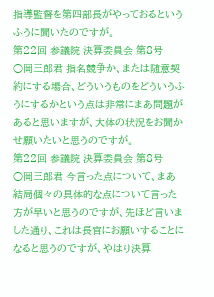指導監督を第四部長がやっておるというふうに聞いたのですが。
第22回 参議院 決算委員会 第8号
○岡三郎君 指名競争か、または随意契約にする場合、どういうものをどういうふうにするかという点は非常にまあ問題があると思いますが、大体の状況をお聞かせ願いたいと思うのですが。
第22回 参議院 決算委員会 第8号
○岡三郎君 今言った点について、まあ結局個々の具体的な点について言った方が早いと思うのですが、先ほど言いました通り、これは長官にお願いすることになると思うのですが、やはり決算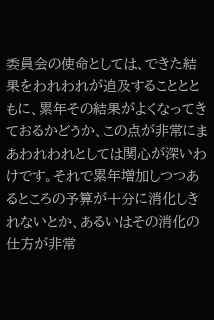委員会の使命としては、できた結果をわれわれが追及することとともに、累年その結果がよくなってきておるかどうか、この点が非常にまあわれわれとしては関心が深いわけです。それで累年増加しつつあるところの予算が十分に消化しきれないとか、あるいはその消化の仕方が非常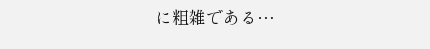に粗雑である…